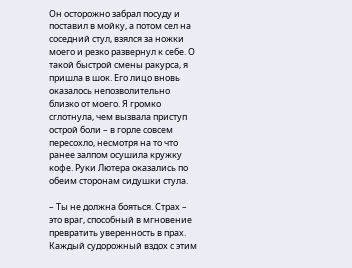Он осторожно забрал посуду и поставил в мойку, а потом сел на соседний стул, взялся за ножки моего и резко развернул к себе. О такой быстрой смены ракурса, я пришла в шок. Его лицо вновь оказалось непозволительно близко от моего. Я громко сглотнула, чем вызвала приступ острой боли – в горле совсем пересохло, несмотря на то что ранее залпом осушила кружку кофе. Руки Лютера оказались по обеим сторонам сидушки стула.

– Ты не должна бояться. Страх – это враг, способный в мгновение превратить уверенность в прах. Каждый судорожный вздох с этим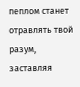пеплом станет отравлять твой разум, заставляя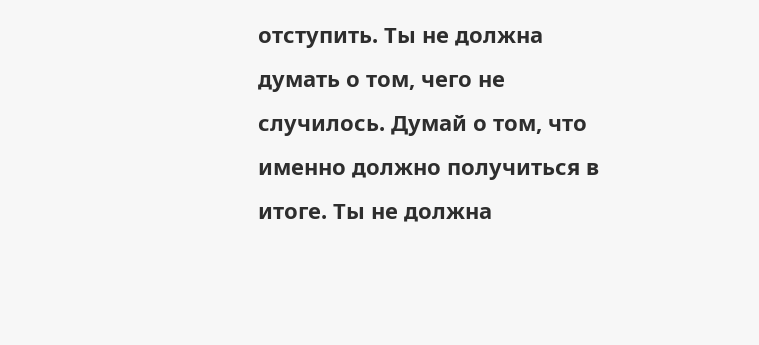отступить. Ты не должна думать о том, чего не случилось. Думай о том, что именно должно получиться в итоге. Ты не должна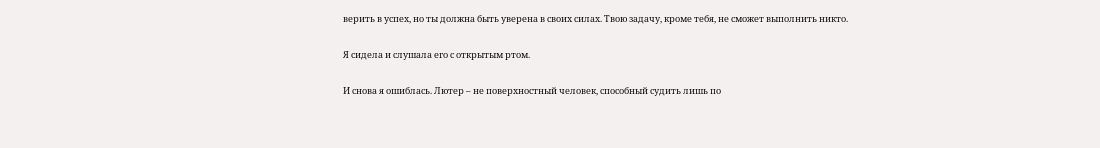верить в успех, но ты должна быть уверена в своих силах. Твою задачу, кроме тебя, не сможет выполнить никто.

Я сидела и слушала его с открытым ртом.

И снова я ошиблась. Лютер – не поверхностный человек, способный судить лишь по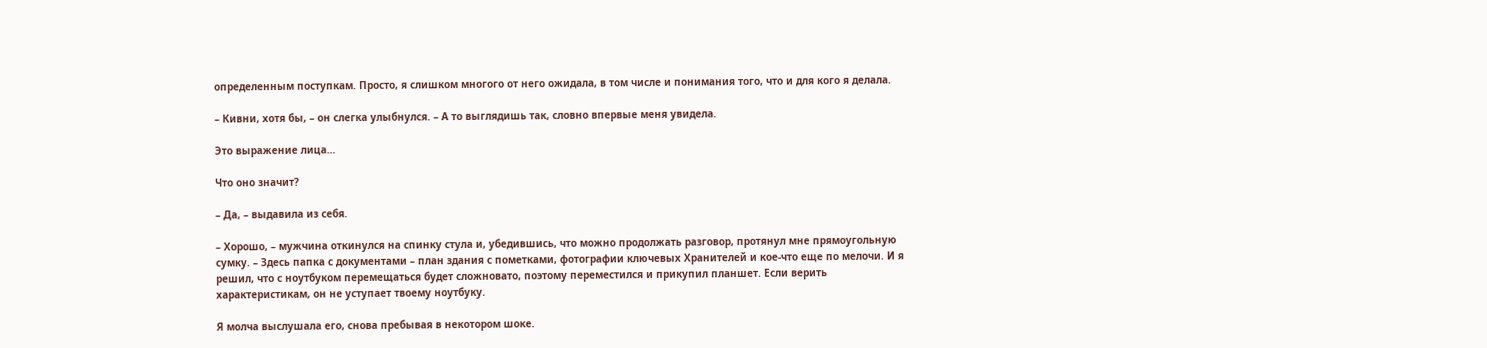определенным поступкам. Просто, я слишком многого от него ожидала, в том числе и понимания того, что и для кого я делала.

– Кивни, хотя бы, – он слегка улыбнулся. – А то выглядишь так, словно впервые меня увидела.

Это выражение лица…

Что оно значит?

– Да, – выдавила из себя.

– Хорошо, – мужчина откинулся на спинку стула и, убедившись, что можно продолжать разговор, протянул мне прямоугольную сумку. – Здесь папка с документами – план здания с пометками, фотографии ключевых Хранителей и кое-что еще по мелочи. И я решил, что с ноутбуком перемещаться будет сложновато, поэтому переместился и прикупил планшет. Если верить характеристикам, он не уступает твоему ноутбуку.

Я молча выслушала его, снова пребывая в некотором шоке.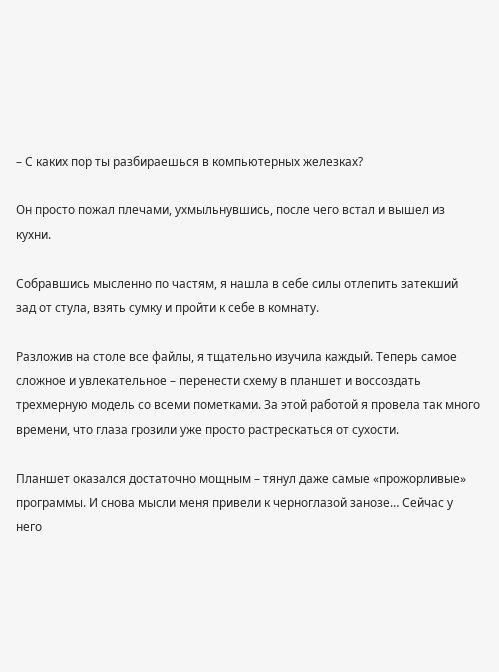– С каких пор ты разбираешься в компьютерных железках?

Он просто пожал плечами, ухмыльнувшись, после чего встал и вышел из кухни.

Собравшись мысленно по частям, я нашла в себе силы отлепить затекший зад от стула, взять сумку и пройти к себе в комнату.

Разложив на столе все файлы, я тщательно изучила каждый. Теперь самое сложное и увлекательное – перенести схему в планшет и воссоздать трехмерную модель со всеми пометками. За этой работой я провела так много времени, что глаза грозили уже просто растрескаться от сухости.

Планшет оказался достаточно мощным – тянул даже самые «прожорливые» программы. И снова мысли меня привели к черноглазой занозе… Сейчас у него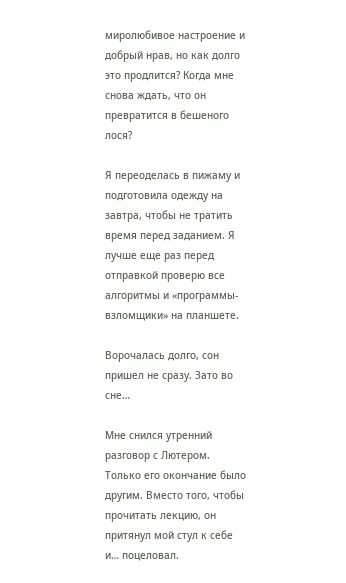миролюбивое настроение и добрый нрав, но как долго это продлится? Когда мне снова ждать, что он превратится в бешеного лося?

Я переоделась в пижаму и подготовила одежду на завтра, чтобы не тратить время перед заданием. Я лучше еще раз перед отправкой проверю все алгоритмы и «программы-взломщики» на планшете.

Ворочалась долго, сон пришел не сразу. Зато во сне…

Мне снился утренний разговор с Лютером. Только его окончание было другим. Вместо того, чтобы прочитать лекцию, он притянул мой стул к себе и… поцеловал.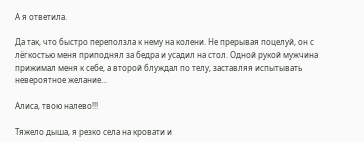А я ответила.

Да так, что быстро переползла к нему на колени. Не прерывая поцелуй, он с лёгкостью меня приподнял за бедра и усадил на стол. Одной рукой мужчина прижимал меня к себе, а второй блуждал по телу, заставляя испытывать невероятное желание…

Алиса, твою налево!!!

Тяжело дыша, я резко села на кровати и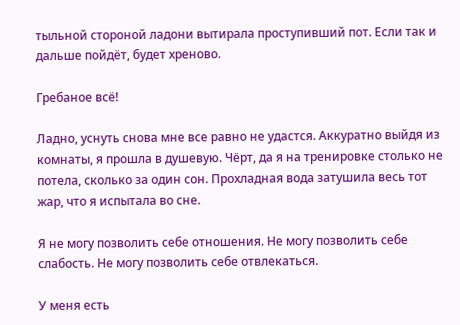тыльной стороной ладони вытирала проступивший пот. Если так и дальше пойдёт, будет хреново.

Гребаное всё!

Ладно, уснуть снова мне все равно не удастся. Аккуратно выйдя из комнаты, я прошла в душевую. Чёрт, да я на тренировке столько не потела, сколько за один сон. Прохладная вода затушила весь тот жар, что я испытала во сне.

Я не могу позволить себе отношения. Не могу позволить себе слабость. Не могу позволить себе отвлекаться.

У меня есть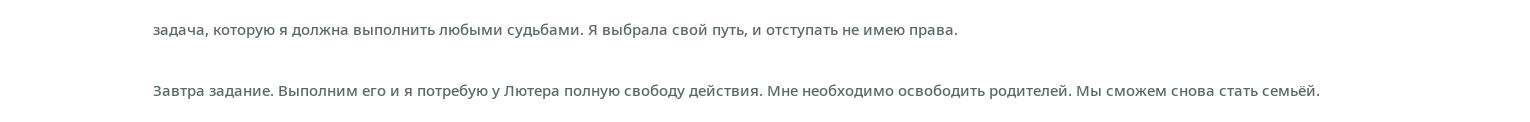задача, которую я должна выполнить любыми судьбами. Я выбрала свой путь, и отступать не имею права.

Завтра задание. Выполним его и я потребую у Лютера полную свободу действия. Мне необходимо освободить родителей. Мы сможем снова стать семьёй.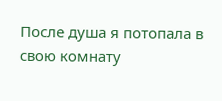После душа я потопала в свою комнату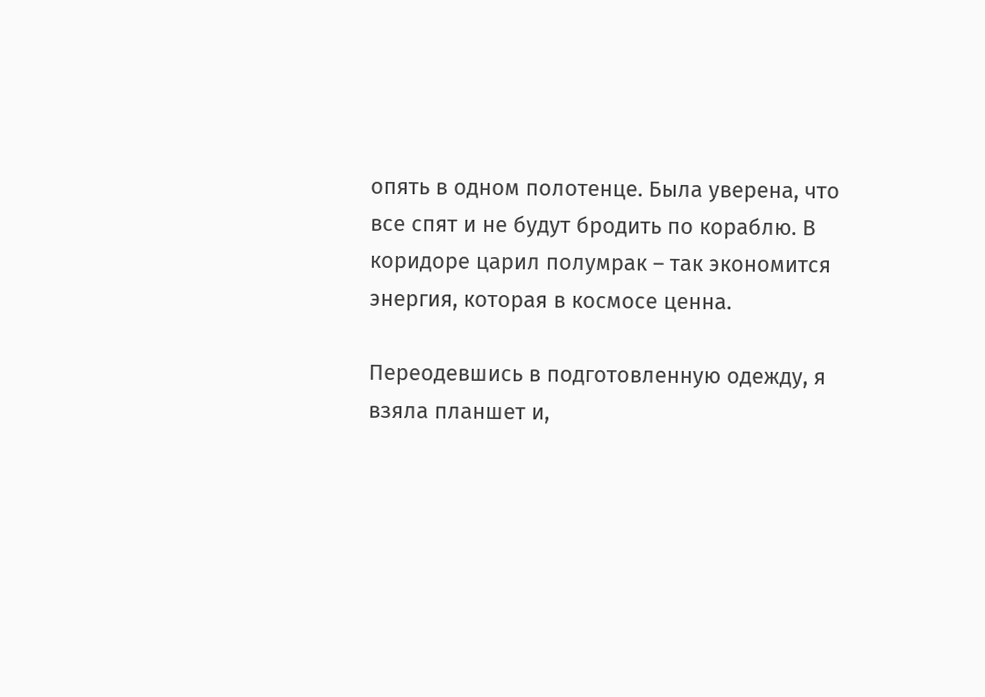опять в одном полотенце. Была уверена, что все спят и не будут бродить по кораблю. В коридоре царил полумрак – так экономится энергия, которая в космосе ценна.

Переодевшись в подготовленную одежду, я взяла планшет и,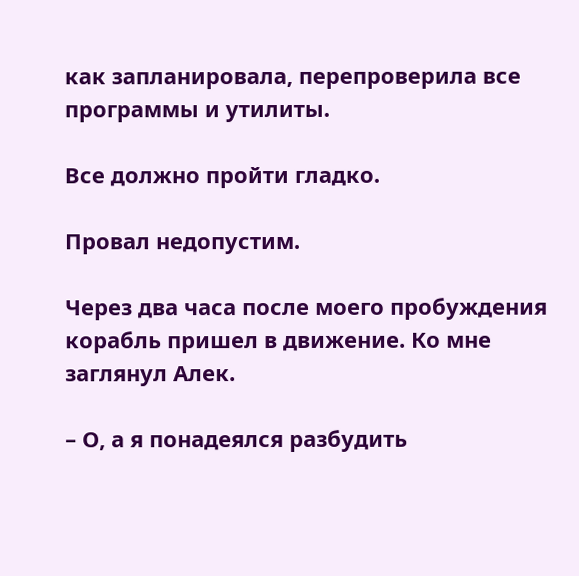как запланировала, перепроверила все программы и утилиты.

Все должно пройти гладко.

Провал недопустим.

Через два часа после моего пробуждения корабль пришел в движение. Ко мне заглянул Алек.

– О, а я понадеялся разбудить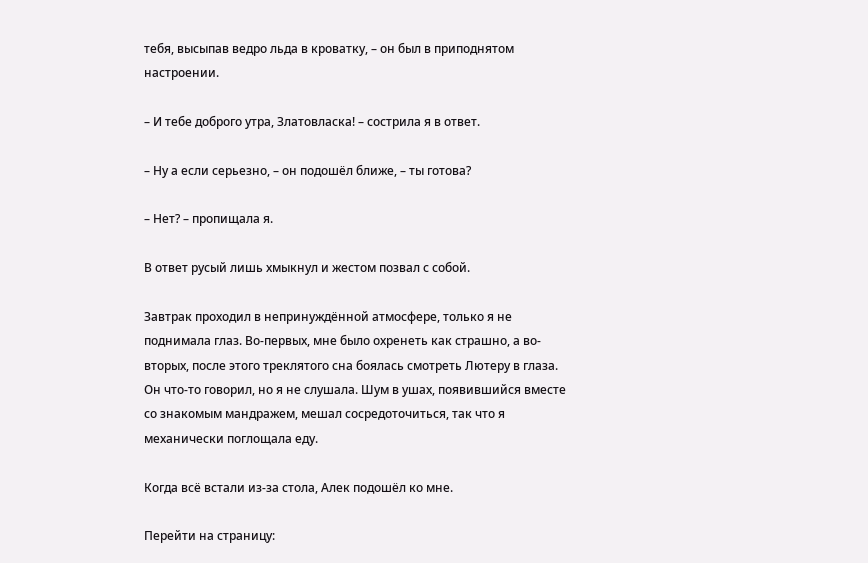тебя, высыпав ведро льда в кроватку, – он был в приподнятом настроении.

– И тебе доброго утра, Златовласка! – сострила я в ответ.

– Ну а если серьезно, – он подошёл ближе, – ты готова?

– Нет? – пропищала я.

В ответ русый лишь хмыкнул и жестом позвал с собой.

Завтрак проходил в непринуждённой атмосфере, только я не поднимала глаз. Во-первых, мне было охренеть как страшно, а во-вторых, после этого треклятого сна боялась смотреть Лютеру в глаза. Он что-то говорил, но я не слушала. Шум в ушах, появившийся вместе со знакомым мандражем, мешал сосредоточиться, так что я механически поглощала еду.

Когда всё встали из-за стола, Алек подошёл ко мне.

Перейти на страницу: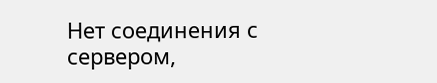Нет соединения с сервером,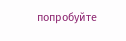попробуйте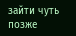зайти чуть позже